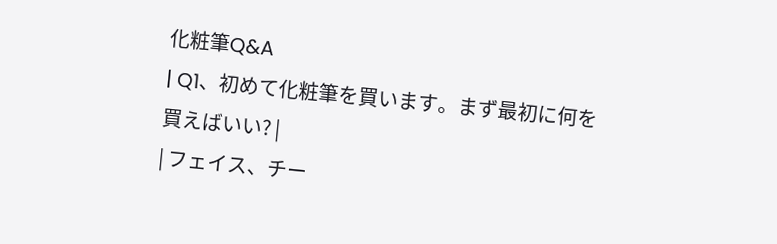化粧筆Q&A
| Q1、初めて化粧筆を買います。まず最初に何を買えばいい? |
| フェイス、チー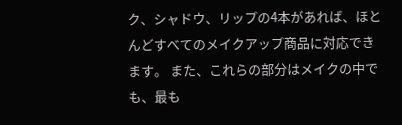ク、シャドウ、リップの4本があれば、ほとんどすべてのメイクアップ商品に対応できます。 また、これらの部分はメイクの中でも、最も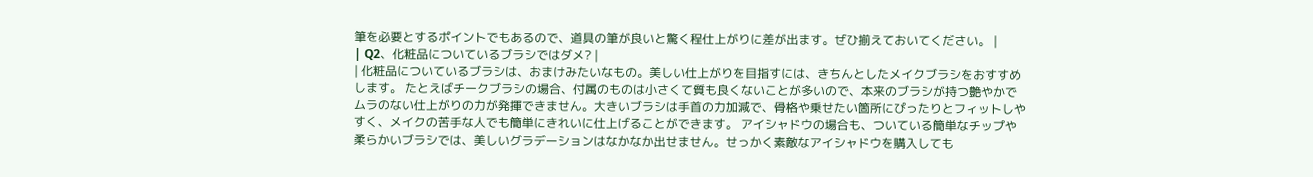筆を必要とするポイントでもあるので、道具の筆が良いと驚く程仕上がりに差が出ます。ぜひ揃えておいてください。 |
| Q2、化粧品についているブラシではダメ? |
| 化粧品についているブラシは、おまけみたいなもの。美しい仕上がりを目指すには、きちんとしたメイクブラシをおすすめします。 たとえばチークブラシの場合、付属のものは小さくて質も良くないことが多いので、本来のブラシが持つ艶やかでムラのない仕上がりの力が発揮できません。大きいブラシは手首の力加減で、骨格や乗せたい箇所にぴったりとフィットしやすく、メイクの苦手な人でも簡単にきれいに仕上げることができます。 アイシャドウの場合も、ついている簡単なチップや柔らかいブラシでは、美しいグラデーションはなかなか出せません。せっかく素敵なアイシャドウを購入しても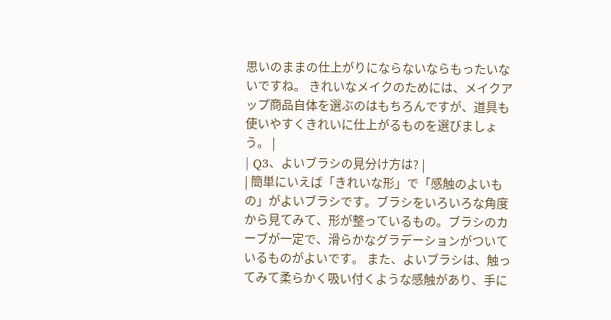思いのままの仕上がりにならないならもったいないですね。 きれいなメイクのためには、メイクアップ商品自体を選ぶのはもちろんですが、道具も使いやすくきれいに仕上がるものを選びましょう。 |
| Q3、よいブラシの見分け方は? |
| 簡単にいえば「きれいな形」で「感触のよいもの」がよいブラシです。ブラシをいろいろな角度から見てみて、形が整っているもの。ブラシのカーブが一定で、滑らかなグラデーションがついているものがよいです。 また、よいブラシは、触ってみて柔らかく吸い付くような感触があり、手に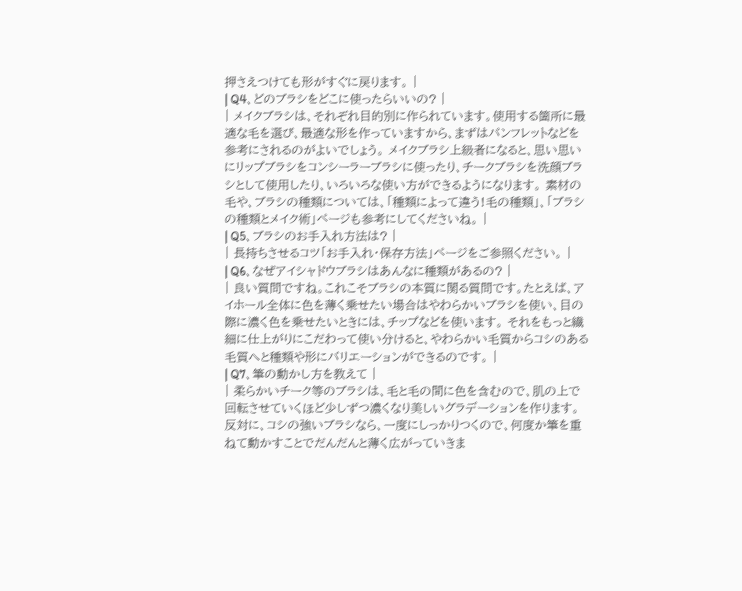押さえつけても形がすぐに戻ります。 |
| Q4、どのブラシをどこに使ったらいいの? |
| メイクブラシは、それぞれ目的別に作られています。使用する箇所に最適な毛を選び、最適な形を作っていますから、まずはパンフレットなどを参考にされるのがよいでしょう。 メイクブラシ上級者になると、思い思いにリップブラシをコンシーラーブラシに使ったり、チークブラシを洗顔ブラシとして使用したり、いろいろな使い方ができるようになります。 素材の毛や、ブラシの種類については、「種類によって違う!毛の種類」、「ブラシの種類とメイク術」ページも参考にしてくださいね。 |
| Q5、ブラシのお手入れ方法は? |
| 長持ちさせるコツ「お手入れ・保存方法」ページをご参照ください。 |
| Q6、なぜアイシャドウブラシはあんなに種類があるの? |
| 良い質問ですね。これこそブラシの本質に関る質問です。たとえば、アイホール全体に色を薄く乗せたい場合はやわらかいブラシを使い、目の際に濃く色を乗せたいときには、チップなどを使います。 それをもっと繊細に仕上がりにこだわって使い分けると、やわらかい毛質からコシのある毛質へと種類や形にバリエーションができるのです。 |
| Q7、筆の動かし方を教えて |
| 柔らかいチーク等のブラシは、毛と毛の間に色を含むので、肌の上で回転させていくほど少しずつ濃くなり美しいグラデーションを作ります。 反対に、コシの強いブラシなら、一度にしっかりつくので、何度か筆を重ねて動かすことでだんだんと薄く広がっていきま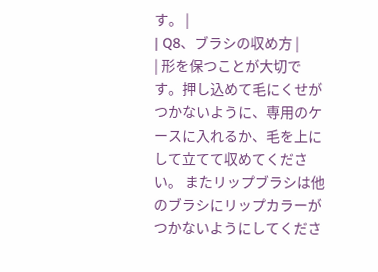す。 |
| Q8、ブラシの収め方 |
| 形を保つことが大切です。押し込めて毛にくせがつかないように、専用のケースに入れるか、毛を上にして立てて収めてください。 またリップブラシは他のブラシにリップカラーがつかないようにしてくださ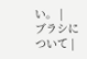い。 |
ブラシについて |